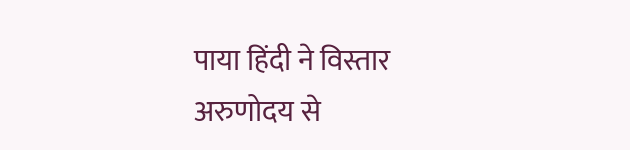पाया हिंदी ने विस्तार
अरुणोदय से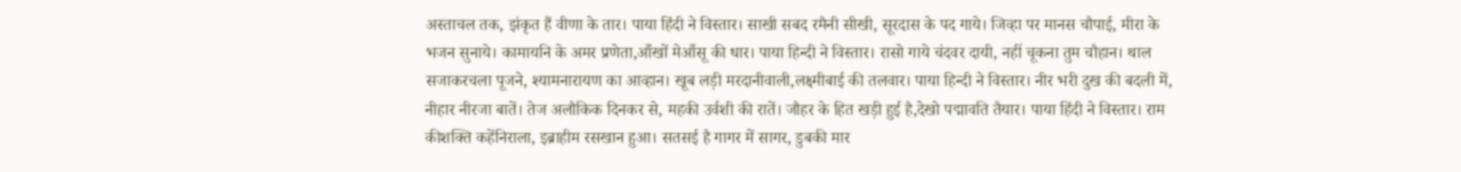अस्ताचल तक, झंकृत हैं वीणा के तार। पाया हिंदी ने विस्तार। साखी सबद रमैनी सीखी, सूरदास के पद गाये। जिव्हा पर मानस चौपाई, मीरा के भजन सुनाये। कामायनि के अमर प्रणेता,आँखों मेआँसू की धार। पाया हिन्दी ने विस्तार। रासो गाये चंदवर दायी, नहीं चूकना तुम चौहान। थाल सजाकरचला पूजने, श्यामनारायण का आव्हान। खूब लड़ी मरदानीवाली,लक्ष्मीबाई की तलवार। पाया हिन्दी ने विस्तार। नीर भरी दुख की बदली में, नीहार नीरजा बातें। तेज अलौकिक दिनकर से, महकी उर्वशी की रातें। जौहर के हित खड़ी हुई है,देखो पद्मावति तैयार। पाया हिंदी ने विस्तार। राम कीशक्ति कहेंनिराला, इब्राहीम रसखान हुआ। सतसई है गागर में सागर, डुबकी मार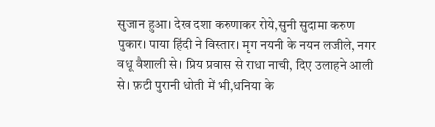सुजान हुआ। देख दशा करुणाकर रोये,सुनी सुदामा करुण पुकार। पाया हिंदी ने विस्तार। मृग नयनी के नयन लजीले, नगर वधू वैशाली से। प्रिय प्रवास से राधा नाची, दिए उलाहने आली से। फ़टी पुरानी धोती में भी,धनिया के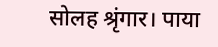सोलह श्रृंगार। पाया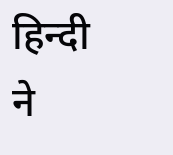हिन्दी ने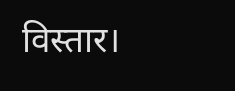विस्तार।